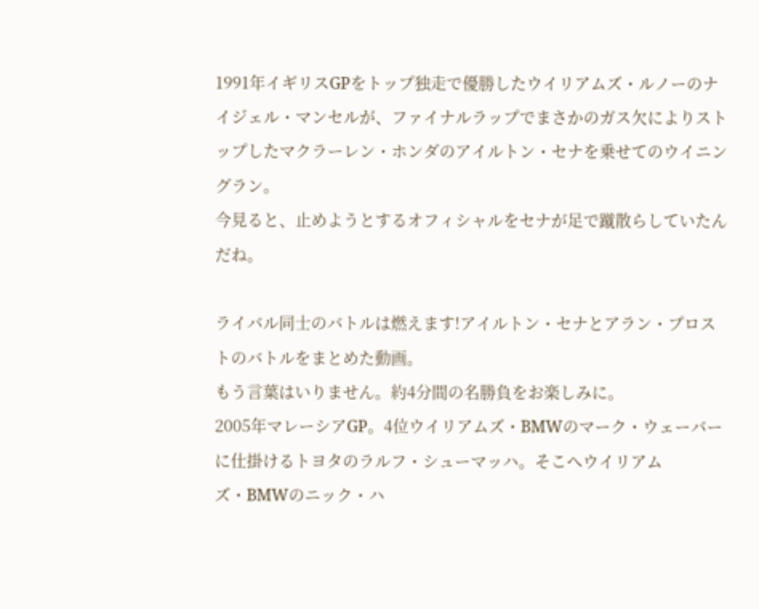1991年イギリスGPをトップ独走で優勝したウイリアムズ・ルノーのナイジェル・マンセルが、ファイナルラップでまさかのガス欠によりストップしたマクラーレン・ホンダのアイルトン・セナを乗せてのウイニングラン。
今見ると、止めようとするオフィシャルをセナが足で蹴散らしていたんだね。

ライバル同士のバトルは燃えます!アイルトン・セナとアラン・プロストのバトルをまとめた動画。
もう言葉はいりません。約4分間の名勝負をお楽しみに。
2005年マレーシアGP。4位ウイリアムズ・BMWのマーク・ウェーバーに仕掛けるトヨタのラルフ・シューマッハ。そこへウイリアムズ・BMWのニック・ハ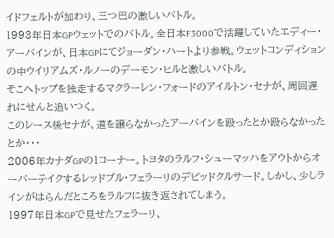イドフェルトが加わり、三つ巴の激しいバトル。
1993年日本GPウェットでのバトル。全日本F3000で活躍していたエディー・アーバインが、日本GPにてジョーダン・ハートより参戦。ウェットコンディションの中ウイリアムズ・ルノーのデーモン・ヒルと激しいバトル。
そこへトップを独走するマクラーレン・フォードのアイルトン・セナが、周回遅れにせんと追いつく。
このレース後セナが、道を譲らなかったアーバインを殴ったとか殴らなかったとか・・・
2006年カナダGPの1コーナー。トヨタのラルフ・シューマッハをアウトからオーバーテイクするレッドブル・フェラーリのデビッドクルサード。しかし、少しラインがはらんだところをラルフに抜き返されてしまう。
1997年日本GPで見せたフェラーリ、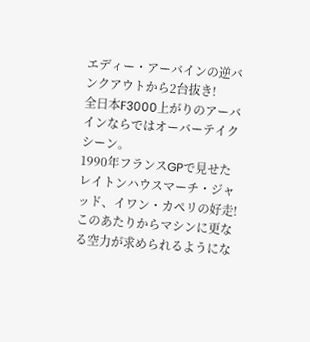エディー・アーバインの逆バンクアウトから2台抜き!
全日本F3000上がりのアーバインならではオーバーテイクシーン。
1990年フランスGPで見せたレイトンハウスマーチ・ジャッド、イワン・カペリの好走!
このあたりからマシンに更なる空力が求められるようにな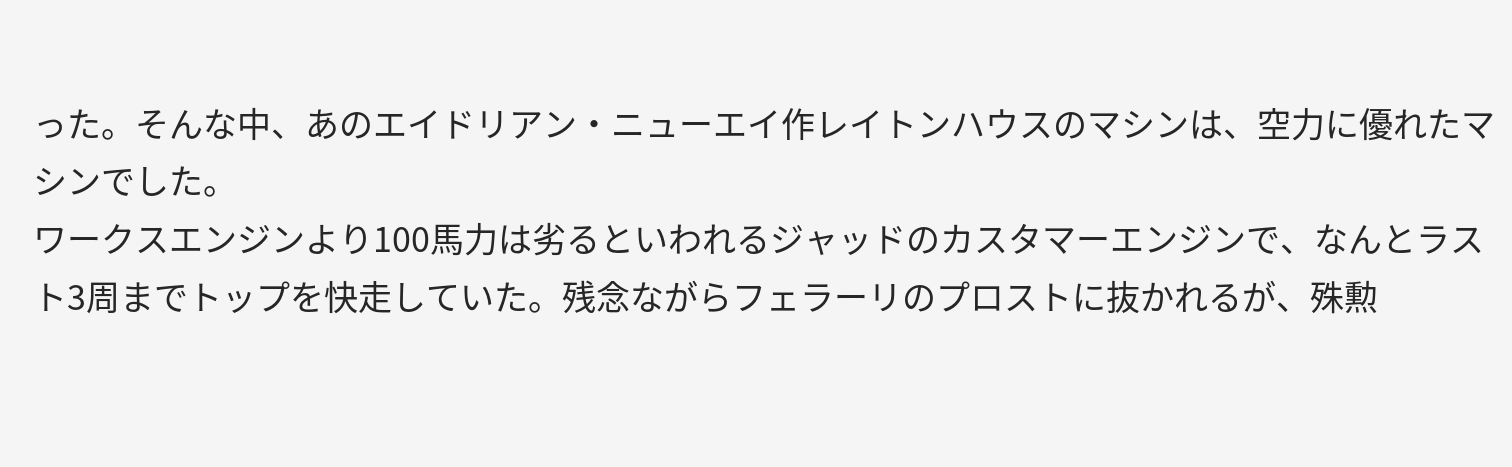った。そんな中、あのエイドリアン・ニューエイ作レイトンハウスのマシンは、空力に優れたマシンでした。
ワークスエンジンより100馬力は劣るといわれるジャッドのカスタマーエンジンで、なんとラスト3周までトップを快走していた。残念ながらフェラーリのプロストに抜かれるが、殊勲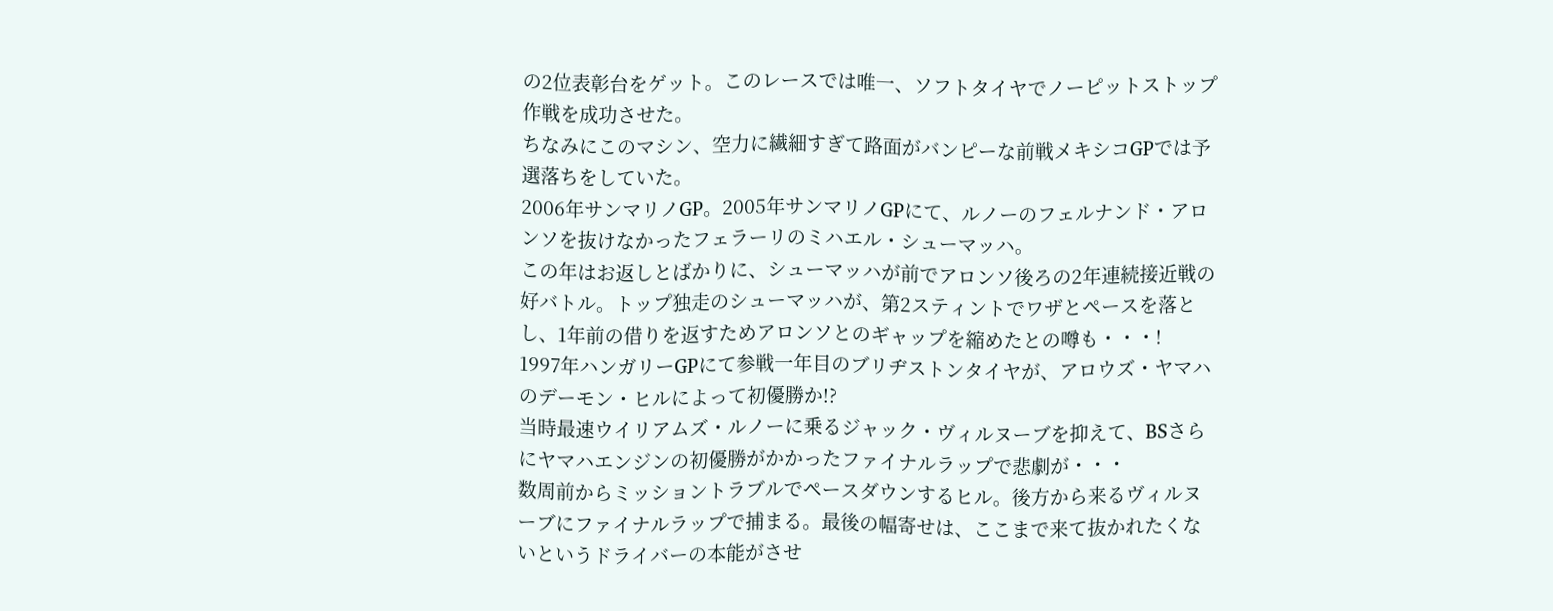の2位表彰台をゲット。このレースでは唯一、ソフトタイヤでノーピットストップ作戦を成功させた。
ちなみにこのマシン、空力に繊細すぎて路面がバンピーな前戦メキシコGPでは予選落ちをしていた。
2006年サンマリノGP。2005年サンマリノGPにて、ルノーのフェルナンド・アロンソを抜けなかったフェラーリのミハエル・シューマッハ。
この年はお返しとばかりに、シューマッハが前でアロンソ後ろの2年連続接近戦の好バトル。トップ独走のシューマッハが、第2スティントでワザとペースを落とし、1年前の借りを返すためアロンソとのギャップを縮めたとの噂も・・・!
1997年ハンガリーGPにて参戦一年目のブリヂストンタイヤが、アロウズ・ヤマハのデーモン・ヒルによって初優勝か!?
当時最速ウイリアムズ・ルノーに乗るジャック・ヴィルヌーブを抑えて、BSさらにヤマハエンジンの初優勝がかかったファイナルラップで悲劇が・・・
数周前からミッショントラブルでペースダウンするヒル。後方から来るヴィルヌーブにファイナルラップで捕まる。最後の幅寄せは、ここまで来て抜かれたくないというドライバーの本能がさせ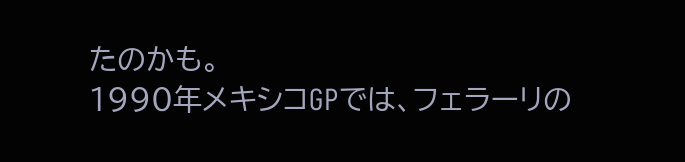たのかも。
1990年メキシコGPでは、フェラーリの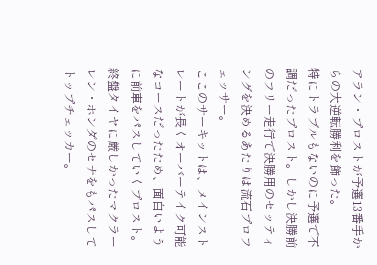アラン・プロストが予選13番手からの大逆転勝利を飾った。
特にトラブルもないのに予選で不調だったプロスト。しかし決勝前のフリー走行で決勝用のセッティングを決めるあたりは流石プロフェッサー。
ここのサーキットは、メインストレートが長くオーバーテイク可能なコースだったため、面白いように前車をパスしていくプロスト。
終盤タイヤに厳しかったマクラーレン・ホンダのセナをもパスしてトップチェッカー。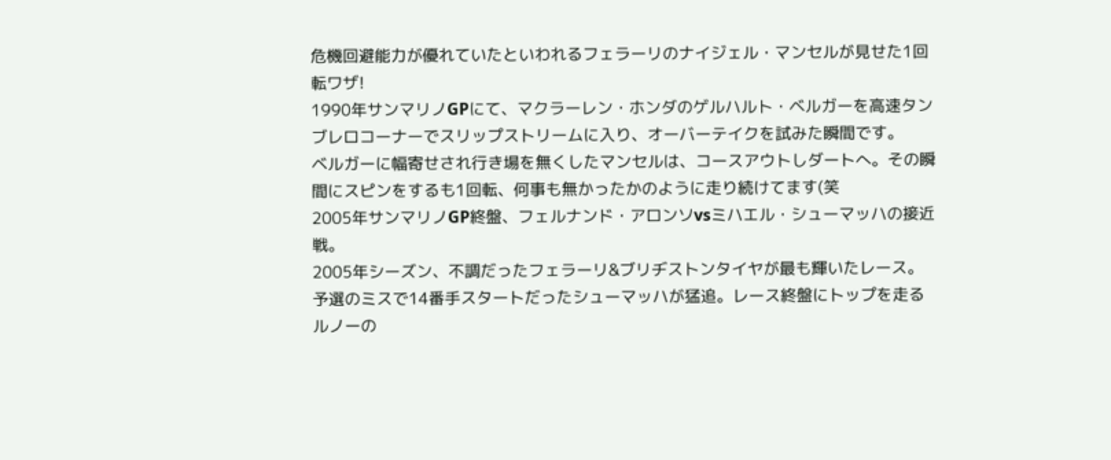危機回避能力が優れていたといわれるフェラーリのナイジェル・マンセルが見せた1回転ワザ!
1990年サンマリノGPにて、マクラーレン・ホンダのゲルハルト・ベルガーを高速タンブレロコーナーでスリップストリームに入り、オーバーテイクを試みた瞬間です。
ベルガーに幅寄せされ行き場を無くしたマンセルは、コースアウトしダートへ。その瞬間にスピンをするも1回転、何事も無かったかのように走り続けてます(笑
2005年サンマリノGP終盤、フェルナンド・アロンソvsミハエル・シューマッハの接近戦。
2005年シーズン、不調だったフェラーリ&ブリヂストンタイヤが最も輝いたレース。
予選のミスで14番手スタートだったシューマッハが猛追。レース終盤にトップを走るルノーの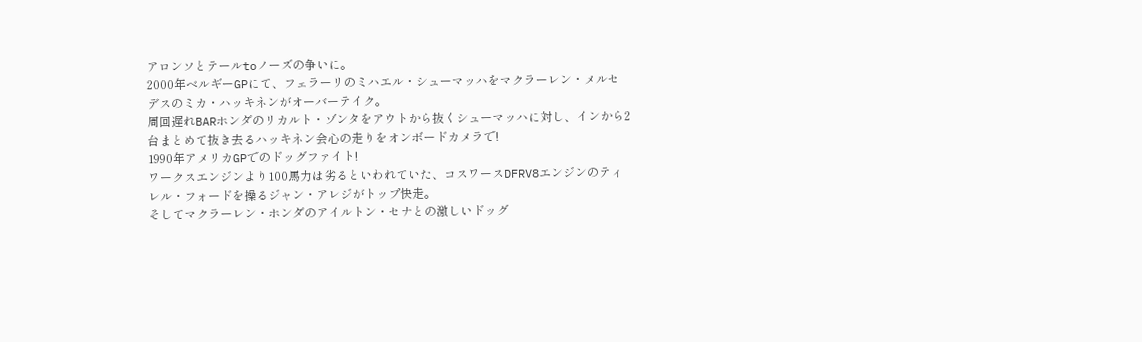アロンソとテールtoノーズの争いに。
2000年ベルギーGPにて、フェラーリのミハエル・シューマッハをマクラーレン・メルセデスのミカ・ハッキネンがオーバーテイク。
周回遅れBARホンダのリカルト・ゾンタをアウトから抜くシューマッハに対し、インから2台まとめて抜き去るハッキネン会心の走りをオンボードカメラで!
1990年アメリカGPでのドッグファイト!
ワークスエンジンより100馬力は劣るといわれていた、コスワースDFRV8エンジンのティレル・フォードを操るジャン・アレジがトップ快走。
そしてマクラーレン・ホンダのアイルトン・セナとの激しいドッグ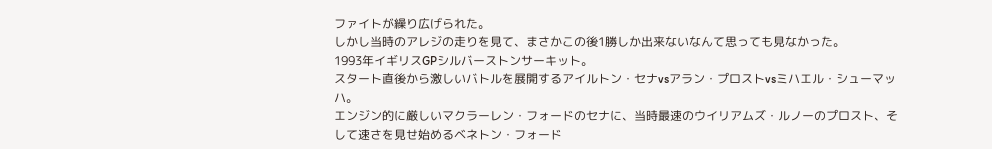ファイトが繰り広げられた。
しかし当時のアレジの走りを見て、まさかこの後1勝しか出来ないなんて思っても見なかった。
1993年イギリスGPシルバーストンサーキット。
スタート直後から激しいバトルを展開するアイルトン・セナvsアラン・プロストvsミハエル・シューマッハ。
エンジン的に厳しいマクラーレン・フォードのセナに、当時最速のウイリアムズ・ルノーのプロスト、そして速さを見せ始めるベネトン・フォード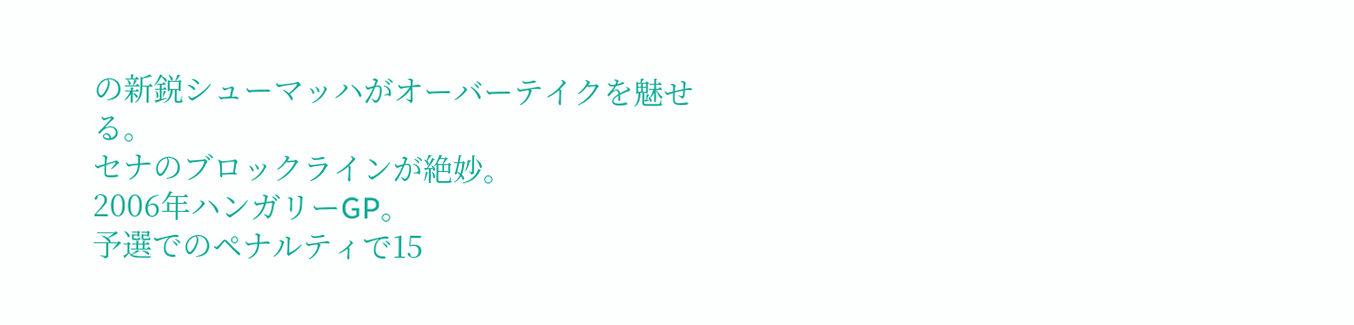の新鋭シューマッハがオーバーテイクを魅せる。
セナのブロックラインが絶妙。
2006年ハンガリーGP。
予選でのペナルティで15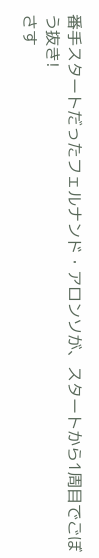番手スタートだったフェルナンド・アロンソが、スタートから1周目でごぼう抜き!
さす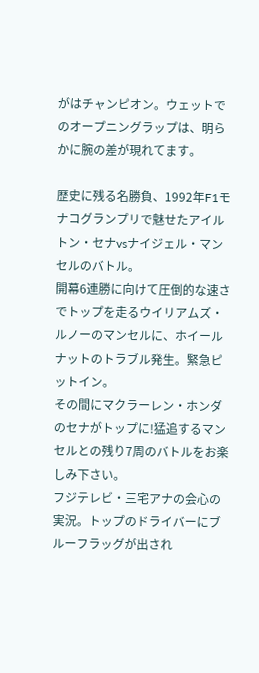がはチャンピオン。ウェットでのオープニングラップは、明らかに腕の差が現れてます。

歴史に残る名勝負、1992年F1モナコグランプリで魅せたアイルトン・セナvsナイジェル・マンセルのバトル。
開幕6連勝に向けて圧倒的な速さでトップを走るウイリアムズ・ルノーのマンセルに、ホイールナットのトラブル発生。緊急ピットイン。
その間にマクラーレン・ホンダのセナがトップに!猛追するマンセルとの残り7周のバトルをお楽しみ下さい。
フジテレビ・三宅アナの会心の実況。トップのドライバーにブルーフラッグが出され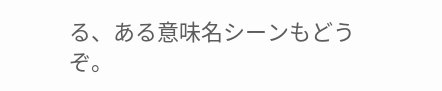る、ある意味名シーンもどうぞ。